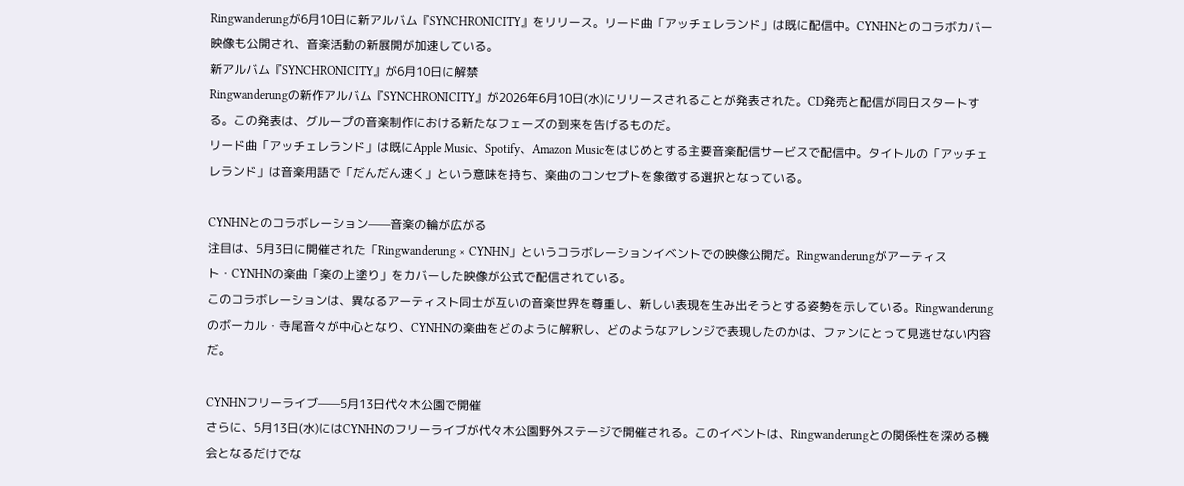Ringwanderungが6月10日に新アルバム『SYNCHRONICITY』をリリース。リード曲「アッチェレランド」は既に配信中。CYNHNとのコラボカバー映像も公開され、音楽活動の新展開が加速している。
新アルバム『SYNCHRONICITY』が6月10日に解禁
Ringwanderungの新作アルバム『SYNCHRONICITY』が2026年6月10日(水)にリリースされることが発表された。CD発売と配信が同日スタートする。この発表は、グループの音楽制作における新たなフェーズの到来を告げるものだ。
リード曲「アッチェレランド」は既にApple Music、Spotify、Amazon Musicをはじめとする主要音楽配信サービスで配信中。タイトルの「アッチェレランド」は音楽用語で「だんだん速く」という意味を持ち、楽曲のコンセプトを象徴する選択となっている。

CYNHNとのコラボレーション——音楽の輪が広がる
注目は、5月3日に開催された「Ringwanderung × CYNHN」というコラボレーションイベントでの映像公開だ。Ringwanderungがアーティスト・CYNHNの楽曲「楽の上塗り」をカバーした映像が公式で配信されている。
このコラボレーションは、異なるアーティスト同士が互いの音楽世界を尊重し、新しい表現を生み出そうとする姿勢を示している。Ringwanderungのボーカル・寺尾音々が中心となり、CYNHNの楽曲をどのように解釈し、どのようなアレンジで表現したのかは、ファンにとって見逃せない内容だ。

CYNHNフリーライブ——5月13日代々木公園で開催
さらに、5月13日(水)にはCYNHNのフリーライブが代々木公園野外ステージで開催される。このイベントは、Ringwanderungとの関係性を深める機会となるだけでな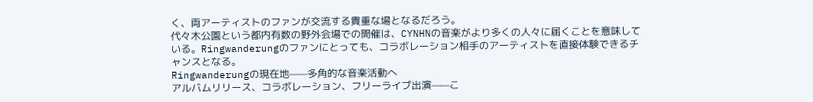く、両アーティストのファンが交流する貴重な場となるだろう。
代々木公園という都内有数の野外会場での開催は、CYNHNの音楽がより多くの人々に届くことを意味している。Ringwanderungのファンにとっても、コラボレーション相手のアーティストを直接体験できるチャンスとなる。
Ringwanderungの現在地——多角的な音楽活動へ
アルバムリリース、コラボレーション、フリーライブ出演——こ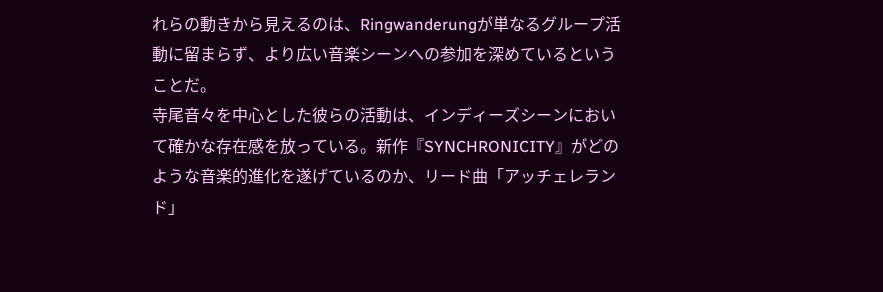れらの動きから見えるのは、Ringwanderungが単なるグループ活動に留まらず、より広い音楽シーンへの参加を深めているということだ。
寺尾音々を中心とした彼らの活動は、インディーズシーンにおいて確かな存在感を放っている。新作『SYNCHRONICITY』がどのような音楽的進化を遂げているのか、リード曲「アッチェレランド」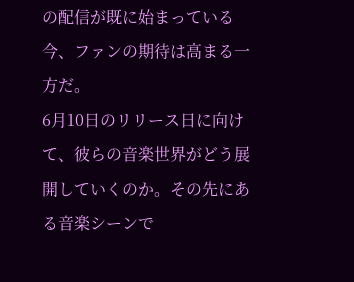の配信が既に始まっている今、ファンの期待は高まる一方だ。
6月10日のリリース日に向けて、彼らの音楽世界がどう展開していくのか。その先にある音楽シーンで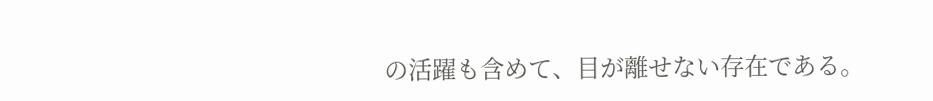の活躍も含めて、目が離せない存在である。